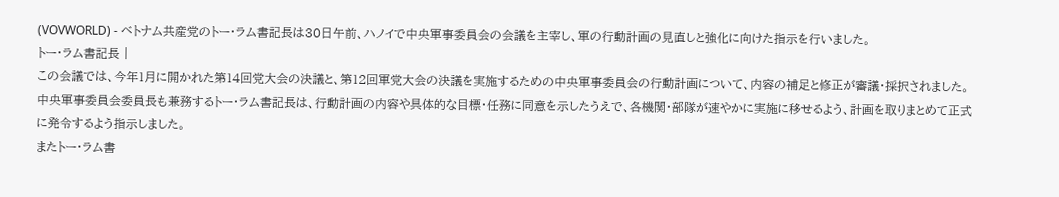(VOVWORLD) - ベトナム共産党のトー・ラム書記長は30日午前、ハノイで中央軍事委員会の会議を主宰し、軍の行動計画の見直しと強化に向けた指示を行いました。
トー・ラム書記長 |
この会議では、今年1月に開かれた第14回党大会の決議と、第12回軍党大会の決議を実施するための中央軍事委員会の行動計画について、内容の補足と修正が審議・採択されました。
中央軍事委員会委員長も兼務するトー・ラム書記長は、行動計画の内容や具体的な目標・任務に同意を示したうえで、各機関・部隊が速やかに実施に移せるよう、計画を取りまとめて正式に発令するよう指示しました。
またトー・ラム書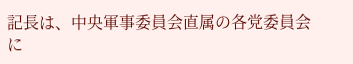記長は、中央軍事委員会直属の各党委員会に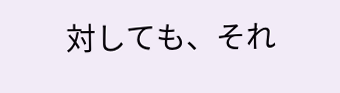対しても、それ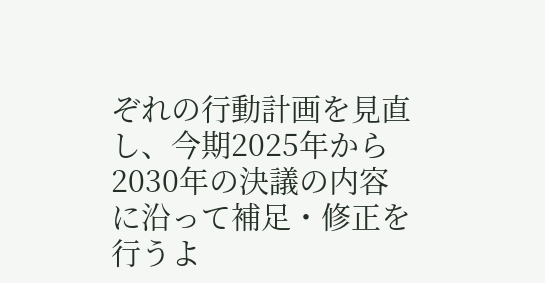ぞれの行動計画を見直し、今期2025年から2030年の決議の内容に沿って補足・修正を行うよ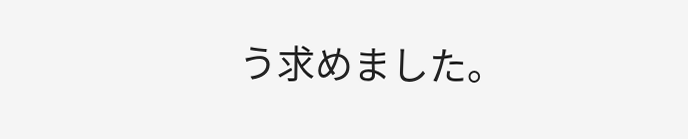う求めました。